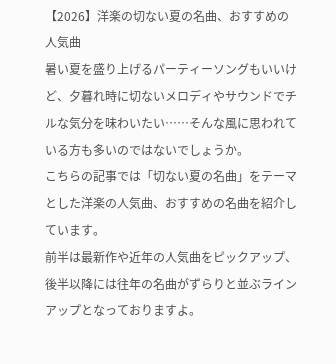【2026】洋楽の切ない夏の名曲、おすすめの人気曲
暑い夏を盛り上げるパーティーソングもいいけど、夕暮れ時に切ないメロディやサウンドでチルな気分を味わいたい……そんな風に思われている方も多いのではないでしょうか。
こちらの記事では「切ない夏の名曲」をテーマとした洋楽の人気曲、おすすめの名曲を紹介しています。
前半は最新作や近年の人気曲をピックアップ、後半以降には往年の名曲がずらりと並ぶラインアップとなっておりますよ。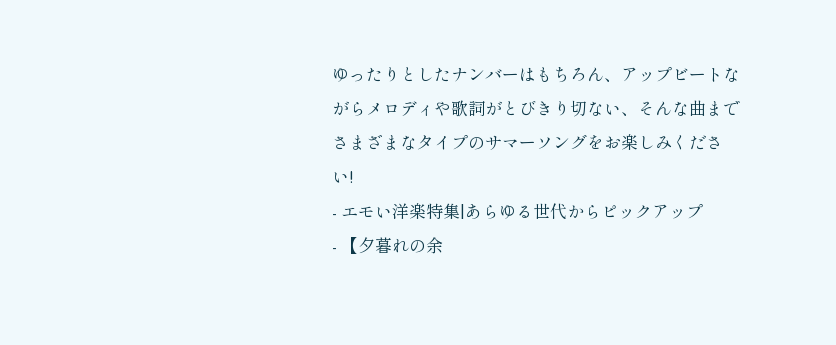ゆったりとしたナンバーはもちろん、アップビートながらメロディや歌詞がとびきり切ない、そんな曲までさまざまなタイプのサマーソングをお楽しみください!
- エモい洋楽特集|あらゆる世代からピックアップ
- 【夕暮れの余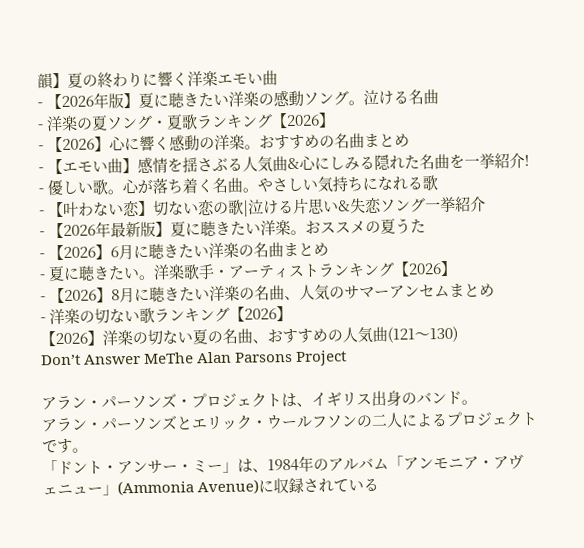韻】夏の終わりに響く洋楽エモい曲
- 【2026年版】夏に聴きたい洋楽の感動ソング。泣ける名曲
- 洋楽の夏ソング・夏歌ランキング【2026】
- 【2026】心に響く感動の洋楽。おすすめの名曲まとめ
- 【エモい曲】感情を揺さぶる人気曲&心にしみる隠れた名曲を一挙紹介!
- 優しい歌。心が落ち着く名曲。やさしい気持ちになれる歌
- 【叶わない恋】切ない恋の歌|泣ける片思い&失恋ソング一挙紹介
- 【2026年最新版】夏に聴きたい洋楽。おススメの夏うた
- 【2026】6月に聴きたい洋楽の名曲まとめ
- 夏に聴きたい。洋楽歌手・アーティストランキング【2026】
- 【2026】8月に聴きたい洋楽の名曲、人気のサマーアンセムまとめ
- 洋楽の切ない歌ランキング【2026】
【2026】洋楽の切ない夏の名曲、おすすめの人気曲(121〜130)
Don’t Answer MeThe Alan Parsons Project

アラン・パーソンズ・プロジェクトは、イギリス出身のバンド。
アラン・パーソンズとエリック・ウールフソンの二人によるプロジェクトです。
「ドント・アンサー・ミー」は、1984年のアルバム「アンモニア・アヴェニュー」(Ammonia Avenue)に収録されている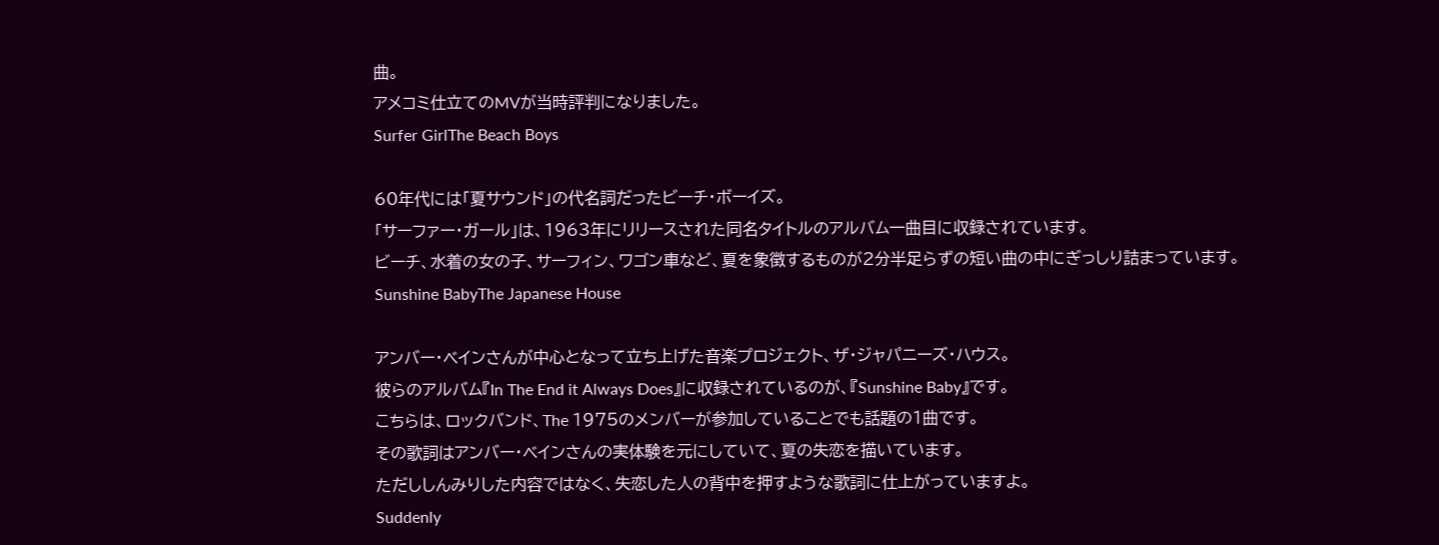曲。
アメコミ仕立てのMVが当時評判になりました。
Surfer GirlThe Beach Boys

60年代には「夏サウンド」の代名詞だったビーチ・ボーイズ。
「サーファー・ガール」は、1963年にリリースされた同名タイトルのアルバム一曲目に収録されています。
ビーチ、水着の女の子、サーフィン、ワゴン車など、夏を象徴するものが2分半足らずの短い曲の中にぎっしり詰まっています。
Sunshine BabyThe Japanese House

アンバー・ベインさんが中心となって立ち上げた音楽プロジェクト、ザ・ジャパニーズ・ハウス。
彼らのアルバム『In The End it Always Does』に収録されているのが、『Sunshine Baby』です。
こちらは、ロックバンド、The 1975のメンバーが参加していることでも話題の1曲です。
その歌詞はアンバー・ベインさんの実体験を元にしていて、夏の失恋を描いています。
ただししんみりした内容ではなく、失恋した人の背中を押すような歌詞に仕上がっていますよ。
Suddenly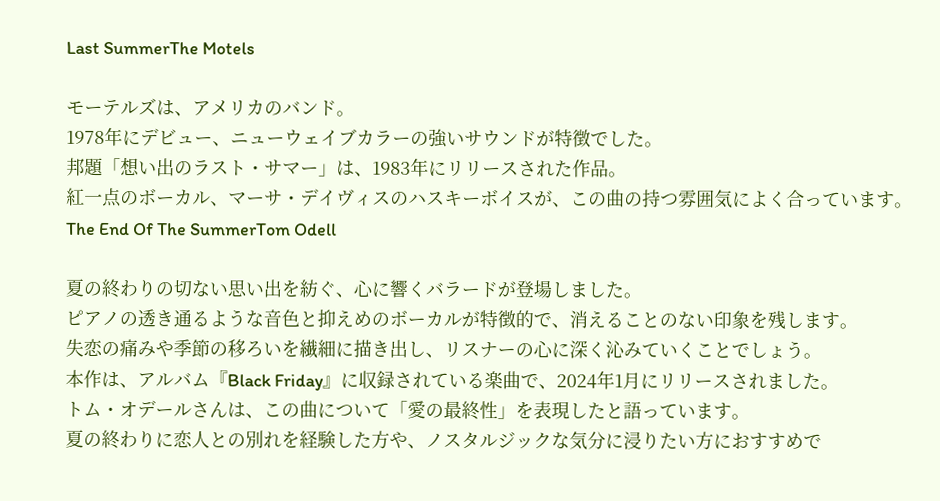Last SummerThe Motels

モーテルズは、アメリカのバンド。
1978年にデビュー、ニューウェイブカラーの強いサウンドが特徴でした。
邦題「想い出のラスト・サマー」は、1983年にリリースされた作品。
紅一点のボーカル、マーサ・デイヴィスのハスキーボイスが、この曲の持つ雰囲気によく合っています。
The End Of The SummerTom Odell

夏の終わりの切ない思い出を紡ぐ、心に響くバラードが登場しました。
ピアノの透き通るような音色と抑えめのボーカルが特徴的で、消えることのない印象を残します。
失恋の痛みや季節の移ろいを繊細に描き出し、リスナーの心に深く沁みていくことでしょう。
本作は、アルバム『Black Friday』に収録されている楽曲で、2024年1月にリリースされました。
トム・オデールさんは、この曲について「愛の最終性」を表現したと語っています。
夏の終わりに恋人との別れを経験した方や、ノスタルジックな気分に浸りたい方におすすめで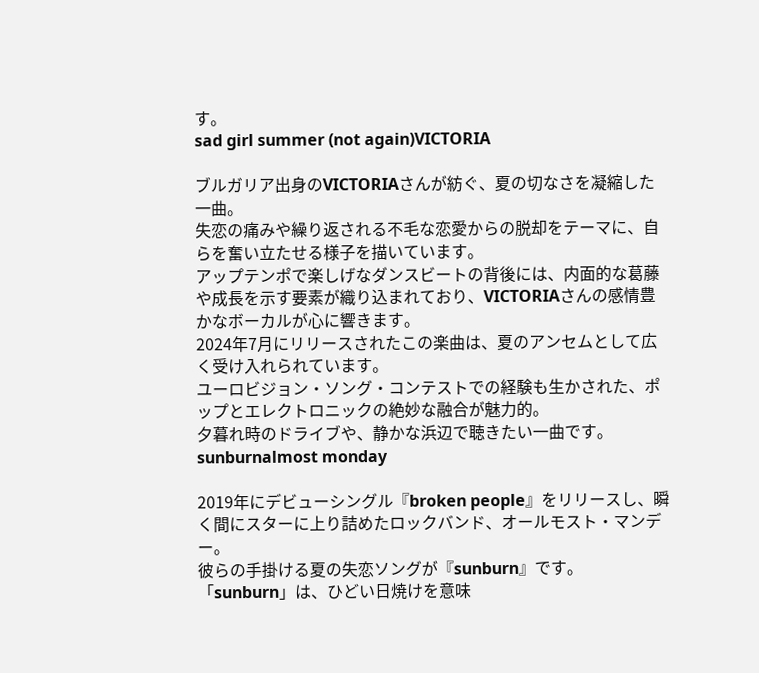す。
sad girl summer (not again)VICTORIA

ブルガリア出身のVICTORIAさんが紡ぐ、夏の切なさを凝縮した一曲。
失恋の痛みや繰り返される不毛な恋愛からの脱却をテーマに、自らを奮い立たせる様子を描いています。
アップテンポで楽しげなダンスビートの背後には、内面的な葛藤や成長を示す要素が織り込まれており、VICTORIAさんの感情豊かなボーカルが心に響きます。
2024年7月にリリースされたこの楽曲は、夏のアンセムとして広く受け入れられています。
ユーロビジョン・ソング・コンテストでの経験も生かされた、ポップとエレクトロニックの絶妙な融合が魅力的。
夕暮れ時のドライブや、静かな浜辺で聴きたい一曲です。
sunburnalmost monday

2019年にデビューシングル『broken people』をリリースし、瞬く間にスターに上り詰めたロックバンド、オールモスト・マンデー。
彼らの手掛ける夏の失恋ソングが『sunburn』です。
「sunburn」は、ひどい日焼けを意味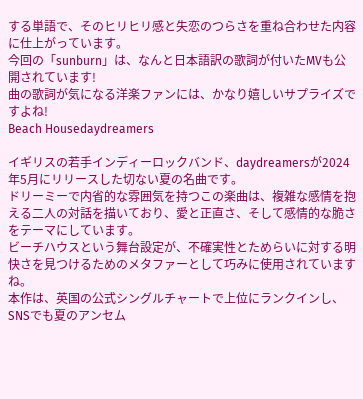する単語で、そのヒリヒリ感と失恋のつらさを重ね合わせた内容に仕上がっています。
今回の「sunburn」は、なんと日本語訳の歌詞が付いたMVも公開されています!
曲の歌詞が気になる洋楽ファンには、かなり嬉しいサプライズですよね!
Beach Housedaydreamers

イギリスの若手インディーロックバンド、daydreamersが2024年5月にリリースした切ない夏の名曲です。
ドリーミーで内省的な雰囲気を持つこの楽曲は、複雑な感情を抱える二人の対話を描いており、愛と正直さ、そして感情的な脆さをテーマにしています。
ビーチハウスという舞台設定が、不確実性とためらいに対する明快さを見つけるためのメタファーとして巧みに使用されていますね。
本作は、英国の公式シングルチャートで上位にランクインし、SNSでも夏のアンセム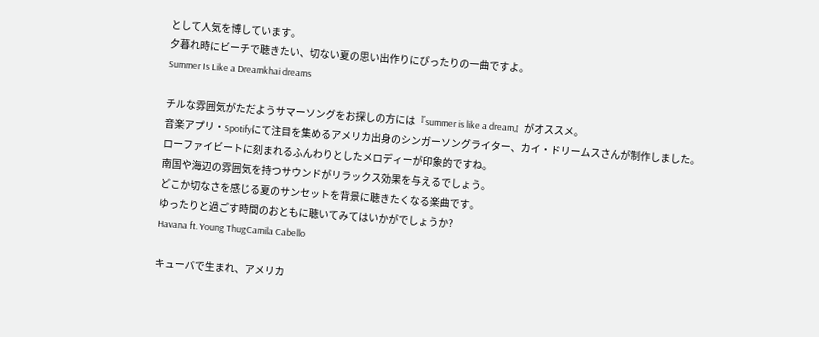として人気を博しています。
夕暮れ時にビーチで聴きたい、切ない夏の思い出作りにぴったりの一曲ですよ。
Summer Is Like a Dreamkhai dreams

チルな雰囲気がただようサマーソングをお探しの方には『summer is like a dream』がオススメ。
音楽アプリ・Spotifyにて注目を集めるアメリカ出身のシンガーソングライター、カイ・ドリームスさんが制作しました。
ローファイビートに刻まれるふんわりとしたメロディーが印象的ですね。
南国や海辺の雰囲気を持つサウンドがリラックス効果を与えるでしょう。
どこか切なさを感じる夏のサンセットを背景に聴きたくなる楽曲です。
ゆったりと過ごす時間のおともに聴いてみてはいかがでしょうか?
Havana ft. Young ThugCamila Cabello

キューバで生まれ、アメリカ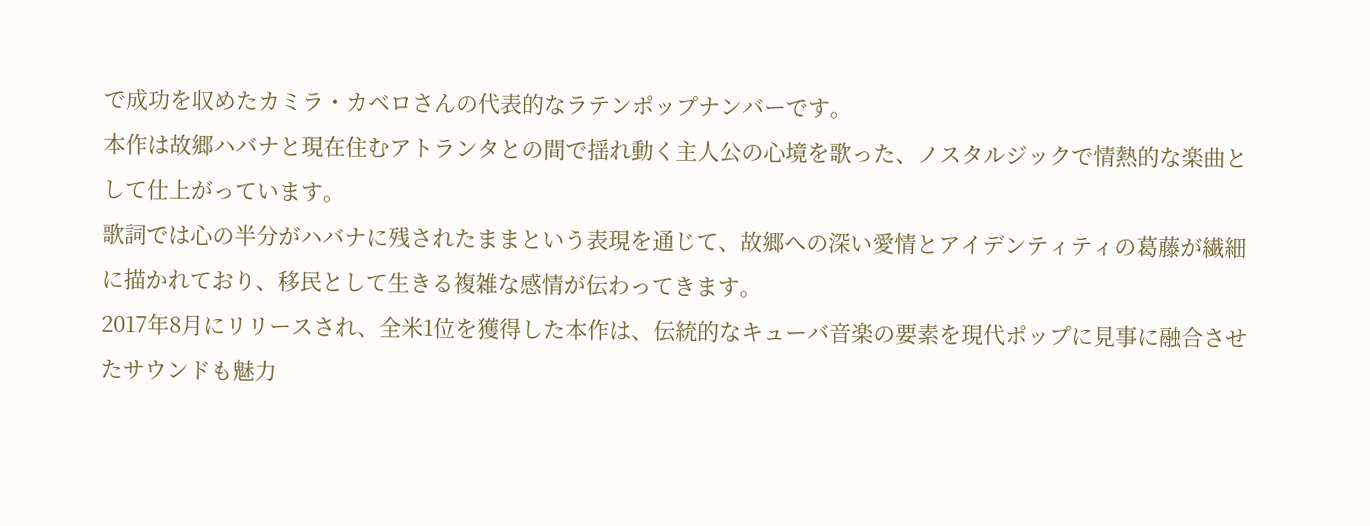で成功を収めたカミラ・カベロさんの代表的なラテンポップナンバーです。
本作は故郷ハバナと現在住むアトランタとの間で揺れ動く主人公の心境を歌った、ノスタルジックで情熱的な楽曲として仕上がっています。
歌詞では心の半分がハバナに残されたままという表現を通じて、故郷への深い愛情とアイデンティティの葛藤が繊細に描かれており、移民として生きる複雑な感情が伝わってきます。
2017年8月にリリースされ、全米1位を獲得した本作は、伝統的なキューバ音楽の要素を現代ポップに見事に融合させたサウンドも魅力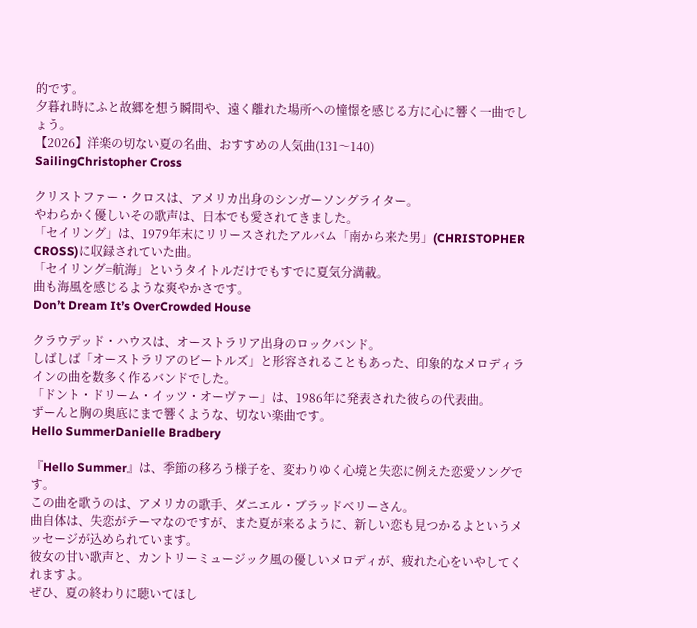的です。
夕暮れ時にふと故郷を想う瞬間や、遠く離れた場所への憧憬を感じる方に心に響く一曲でしょう。
【2026】洋楽の切ない夏の名曲、おすすめの人気曲(131〜140)
SailingChristopher Cross

クリストファー・クロスは、アメリカ出身のシンガーソングライター。
やわらかく優しいその歌声は、日本でも愛されてきました。
「セイリング」は、1979年末にリリースされたアルバム「南から来た男」(CHRISTOPHER CROSS)に収録されていた曲。
「セイリング=航海」というタイトルだけでもすでに夏気分満載。
曲も海風を感じるような爽やかさです。
Don’t Dream It’s OverCrowded House

クラウデッド・ハウスは、オーストラリア出身のロックバンド。
しばしば「オーストラリアのビートルズ」と形容されることもあった、印象的なメロディラインの曲を数多く作るバンドでした。
「ドント・ドリーム・イッツ・オーヴァー」は、1986年に発表された彼らの代表曲。
ずーんと胸の奥底にまで響くような、切ない楽曲です。
Hello SummerDanielle Bradbery

『Hello Summer』は、季節の移ろう様子を、変わりゆく心境と失恋に例えた恋愛ソングです。
この曲を歌うのは、アメリカの歌手、ダニエル・ブラッドベリーさん。
曲自体は、失恋がテーマなのですが、また夏が来るように、新しい恋も見つかるよというメッセージが込められています。
彼女の甘い歌声と、カントリーミュージック風の優しいメロディが、疲れた心をいやしてくれますよ。
ぜひ、夏の終わりに聴いてほし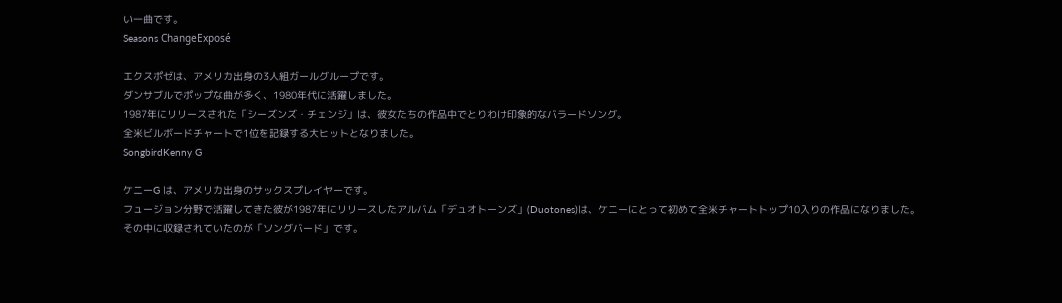い一曲です。
Seasons ChangeExposé

エクスポゼは、アメリカ出身の3人組ガールグループです。
ダンサブルでポップな曲が多く、1980年代に活躍しました。
1987年にリリースされた「シーズンズ・チェンジ」は、彼女たちの作品中でとりわけ印象的なバラードソング。
全米ビルボードチャートで1位を記録する大ヒットとなりました。
SongbirdKenny G

ケニーG は、アメリカ出身のサックスプレイヤーです。
フュージョン分野で活躍してきた彼が1987年にリリースしたアルバム「デュオトーンズ」(Duotones)は、ケニーにとって初めて全米チャートトップ10入りの作品になりました。
その中に収録されていたのが「ソングバード」です。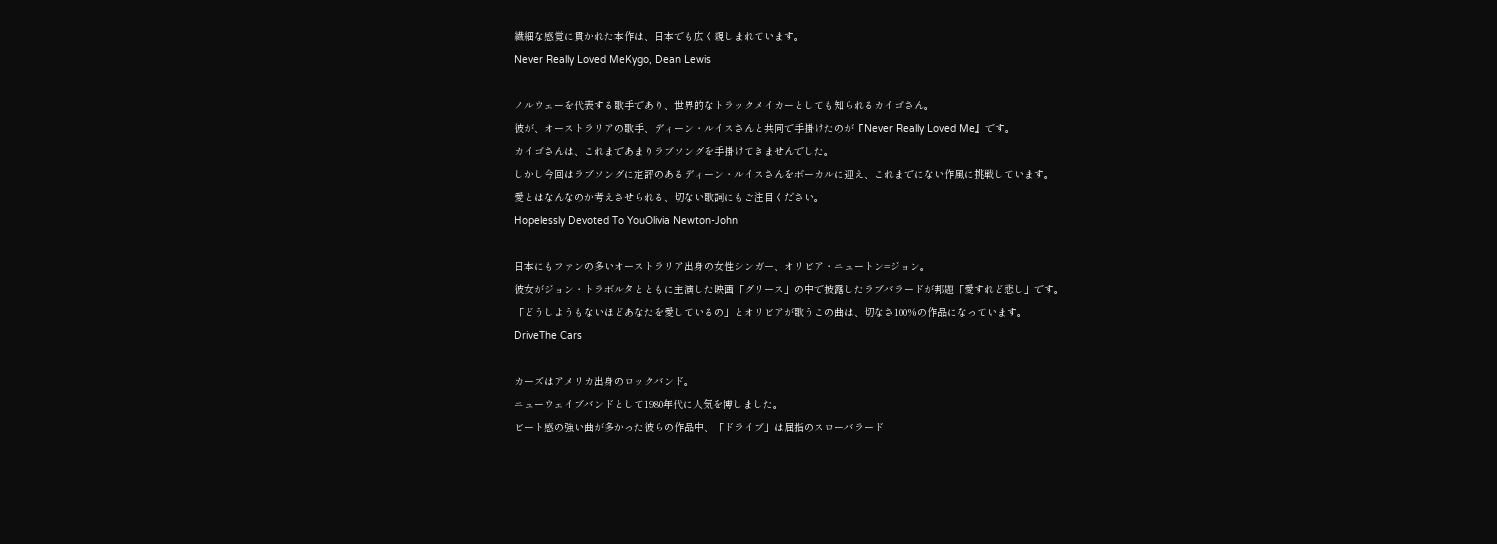繊細な感覚に貫かれた本作は、日本でも広く親しまれています。
Never Really Loved MeKygo, Dean Lewis

ノルウェーを代表する歌手であり、世界的なトラックメイカーとしても知られるカイゴさん。
彼が、オーストラリアの歌手、ディーン・ルイスさんと共同で手掛けたのが『Never Really Loved Me』です。
カイゴさんは、これまであまりラブソングを手掛けてきませんでした。
しかし今回はラブソングに定評のあるディーン・ルイスさんをボーカルに迎え、これまでにない作風に挑戦しています。
愛とはなんなのか考えさせられる、切ない歌詞にもご注目ください。
Hopelessly Devoted To YouOlivia Newton-John

日本にもファンの多いオーストラリア出身の女性シンガー、オリビア・ニュートン=ジョン。
彼女がジョン・トラボルタとともに主演した映画「グリース」の中で披露したラブバラードが邦題「愛すれど悲し」です。
「どうしようもないほどあなたを愛しているの」とオリビアが歌うこの曲は、切なさ100%の作品になっています。
DriveThe Cars

カーズはアメリカ出身のロックバンド。
ニューウェイブバンドとして1980年代に人気を博しました。
ビート感の強い曲が多かった彼らの作品中、「ドライブ」は屈指のスローバラード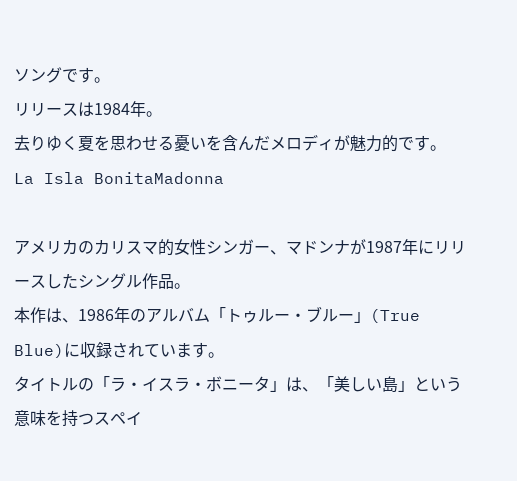ソングです。
リリースは1984年。
去りゆく夏を思わせる憂いを含んだメロディが魅力的です。
La Isla BonitaMadonna

アメリカのカリスマ的女性シンガー、マドンナが1987年にリリースしたシングル作品。
本作は、1986年のアルバム「トゥルー・ブルー」(True Blue)に収録されています。
タイトルの「ラ・イスラ・ボニータ」は、「美しい島」という意味を持つスペイ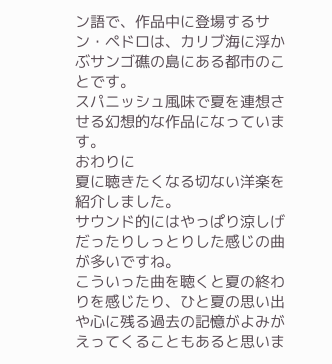ン語で、作品中に登場するサン・ペドロは、カリブ海に浮かぶサンゴ礁の島にある都市のことです。
スパニッシュ風味で夏を連想させる幻想的な作品になっています。
おわりに
夏に聴きたくなる切ない洋楽を紹介しました。
サウンド的にはやっぱり涼しげだったりしっとりした感じの曲が多いですね。
こういった曲を聴くと夏の終わりを感じたり、ひと夏の思い出や心に残る過去の記憶がよみがえってくることもあると思いま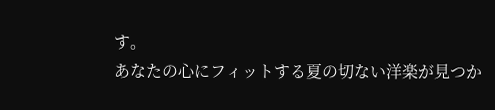す。
あなたの心にフィットする夏の切ない洋楽が見つか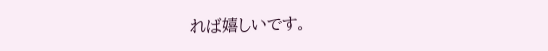れば嬉しいです。